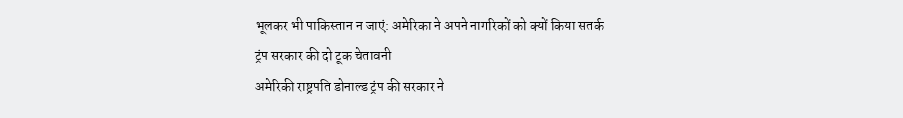भूलकर भी पाकिस्तान न जाएं: अमेरिका ने अपने नागरिकों को क्यों किया सतर्क
ट्रंप सरकार की दो टूक चेतावनी
अमेरिकी राष्ट्रपति डोनाल्ड ट्रंप की सरकार ने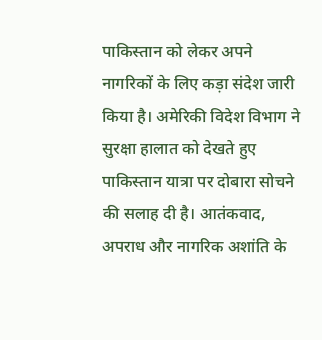पाकिस्तान को लेकर अपने नागरिकों के लिए कड़ा संदेश जारी किया है। अमेरिकी विदेश विभाग ने सुरक्षा हालात को देखते हुए पाकिस्तान यात्रा पर दोबारा सोचने की सलाह दी है। आतंकवाद, अपराध और नागरिक अशांति के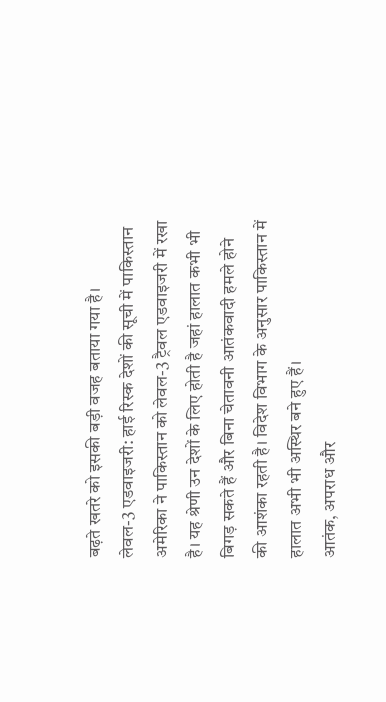बढ़ते खतरे को इसकी बड़ी वजह बताया गया है।
लेवल-3 एडवाइजरी: हाई रिस्क देशों की सूची में पाकिस्तान
अमेरिका ने पाकिस्तान को लेवल-3 ट्रैवल एडवाइजरी में रखा है। यह श्रेणी उन देशों के लिए होती है जहां हालात कभी भी बिगड़ सकते हैं और बिना चेतावनी आतंकवादी हमले होने की आशंका रहती है। विदेश विभाग के अनुसार पाकिस्तान में हालात अभी भी अस्थिर बने हुए हैं।
आतंक, अपराध और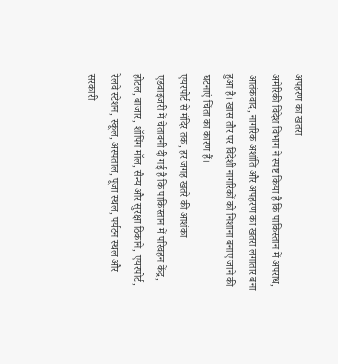अपहरण का खतरा
अमेरिकी विदेश विभाग ने स्पष्ट किया है कि पाकिस्तान में अपराध, आतंकवाद, नागरिक अशांति और अपहरण का खतरा लगातार बना हुआ है। खास तौर पर विदेशी नागरिकों को निशाना बनाए जाने की घटनाएं चिंता का कारण हैं।
एयरपोर्ट से मंदिर तक, हर जगह खतरे की आशंका
एडवाइजरी में चेतावनी दी गई है कि पाकिस्तान में परिवहन केंद्र, होटल, बाजार, शॉपिंग मॉल, सैन्य और सुरक्षा ठिकाने, एयरपोर्ट, रेलवे स्टेशन, स्कूल, अस्पताल, पूजा स्थल, पर्यटन स्थल और सरकारी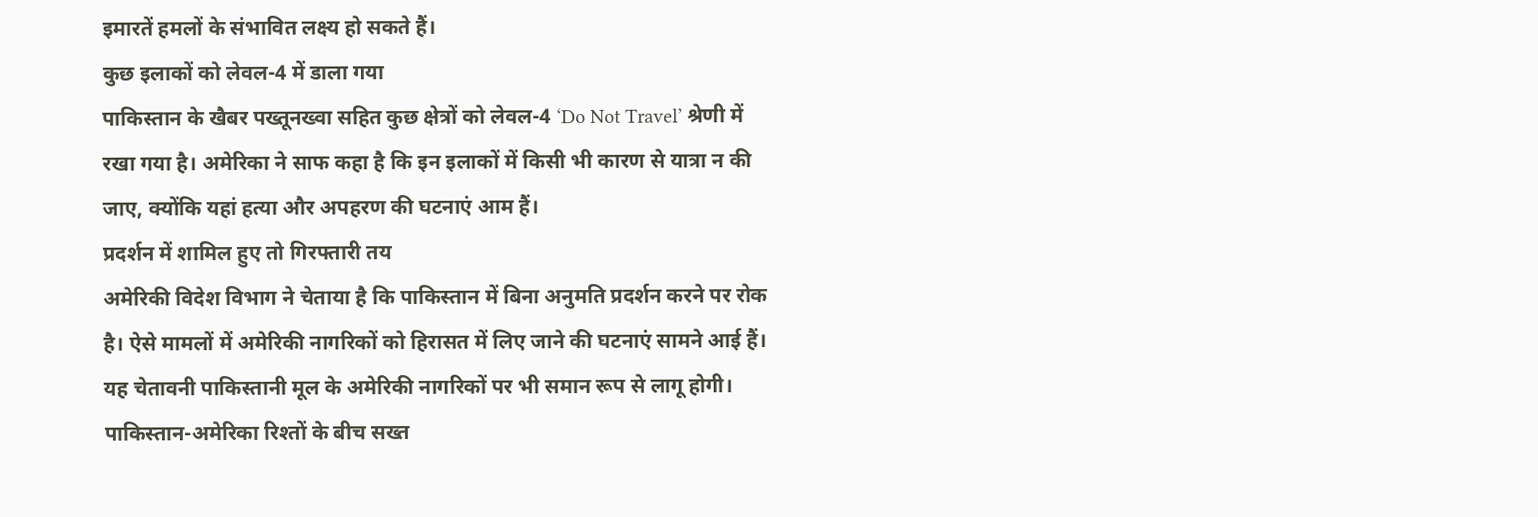इमारतें हमलों के संभावित लक्ष्य हो सकते हैं।
कुछ इलाकों को लेवल-4 में डाला गया
पाकिस्तान के खैबर पख्तूनख्वा सहित कुछ क्षेत्रों को लेवल-4 ‘Do Not Travel’ श्रेणी में रखा गया है। अमेरिका ने साफ कहा है कि इन इलाकों में किसी भी कारण से यात्रा न की जाए, क्योंकि यहां हत्या और अपहरण की घटनाएं आम हैं।
प्रदर्शन में शामिल हुए तो गिरफ्तारी तय
अमेरिकी विदेश विभाग ने चेताया है कि पाकिस्तान में बिना अनुमति प्रदर्शन करने पर रोक है। ऐसे मामलों में अमेरिकी नागरिकों को हिरासत में लिए जाने की घटनाएं सामने आई हैं। यह चेतावनी पाकिस्तानी मूल के अमेरिकी नागरिकों पर भी समान रूप से लागू होगी।
पाकिस्तान-अमेरिका रिश्तों के बीच सख्त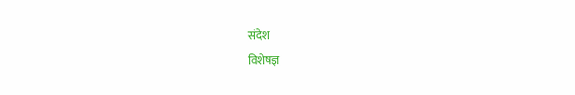संदेश
विशेषज्ञ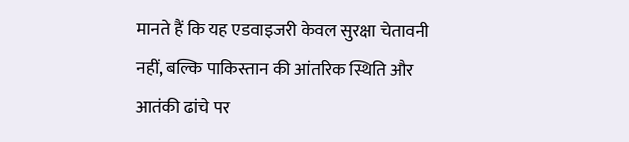मानते हैं कि यह एडवाइजरी केवल सुरक्षा चेतावनी नहीं, बल्कि पाकिस्तान की आंतरिक स्थिति और आतंकी ढांचे पर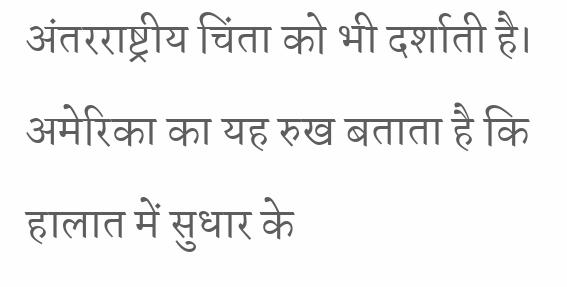अंतरराष्ट्रीय चिंता को भी दर्शाती है। अमेरिका का यह रुख बताता है कि हालात में सुधार के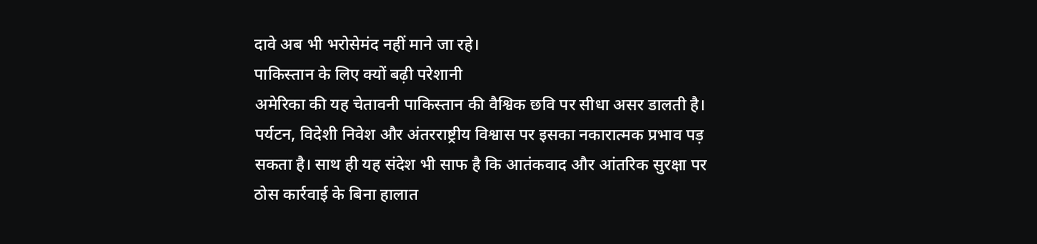दावे अब भी भरोसेमंद नहीं माने जा रहे।
पाकिस्तान के लिए क्यों बढ़ी परेशानी
अमेरिका की यह चेतावनी पाकिस्तान की वैश्विक छवि पर सीधा असर डालती है। पर्यटन, विदेशी निवेश और अंतरराष्ट्रीय विश्वास पर इसका नकारात्मक प्रभाव पड़ सकता है। साथ ही यह संदेश भी साफ है कि आतंकवाद और आंतरिक सुरक्षा पर ठोस कार्रवाई के बिना हालात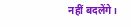नहीं बदलेंगे।